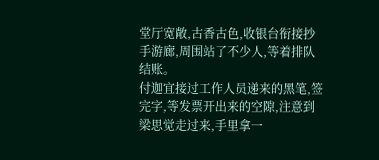堂厅宽敞,古香古色,收银台衔接抄手游廊,周围站了不少人,等着排队结账。
付迦宜接过工作人员递来的黑笔,签完字,等发票开出来的空隙,注意到梁思觉走过来,手里拿一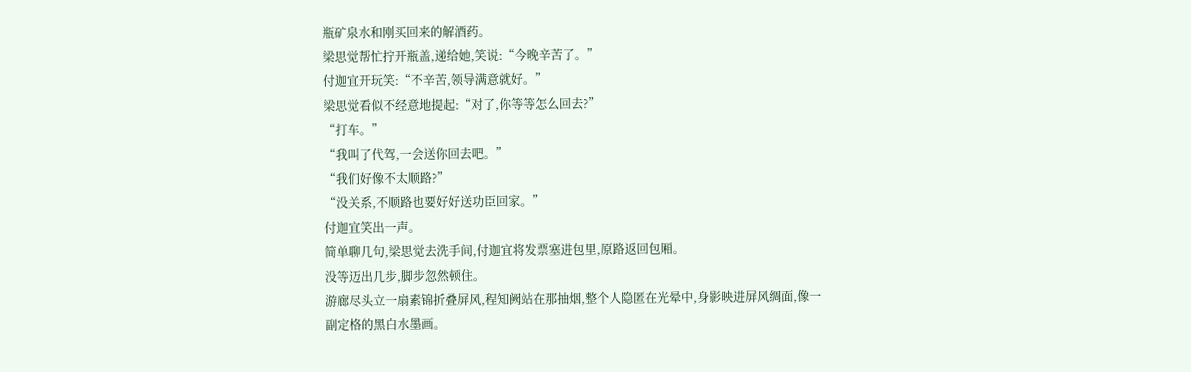瓶矿泉水和刚买回来的解酒药。
梁思觉帮忙拧开瓶盖,递给她,笑说:“今晚辛苦了。”
付迦宜开玩笑:“不辛苦,领导满意就好。”
梁思觉看似不经意地提起:“对了,你等等怎么回去?”
“打车。”
“我叫了代驾,一会送你回去吧。”
“我们好像不太顺路?”
“没关系,不顺路也要好好送功臣回家。”
付迦宜笑出一声。
简单聊几句,梁思觉去洗手间,付迦宜将发票塞进包里,原路返回包厢。
没等迈出几步,脚步忽然顿住。
游廊尽头立一扇素锦折叠屏风,程知阙站在那抽烟,整个人隐匿在光晕中,身影映进屏风绸面,像一副定格的黑白水墨画。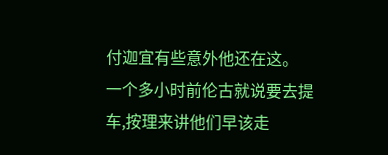付迦宜有些意外他还在这。
一个多小时前伦古就说要去提车,按理来讲他们早该走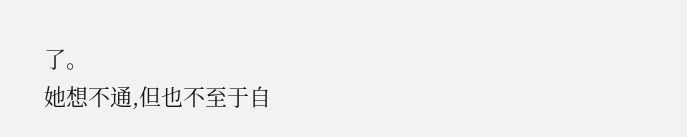了。
她想不通,但也不至于自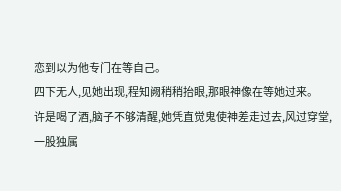恋到以为他专门在等自己。
四下无人,见她出现,程知阙稍稍抬眼,那眼神像在等她过来。
许是喝了酒,脑子不够清醒,她凭直觉鬼使神差走过去,风过穿堂,一股独属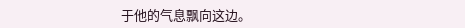于他的气息飘向这边。